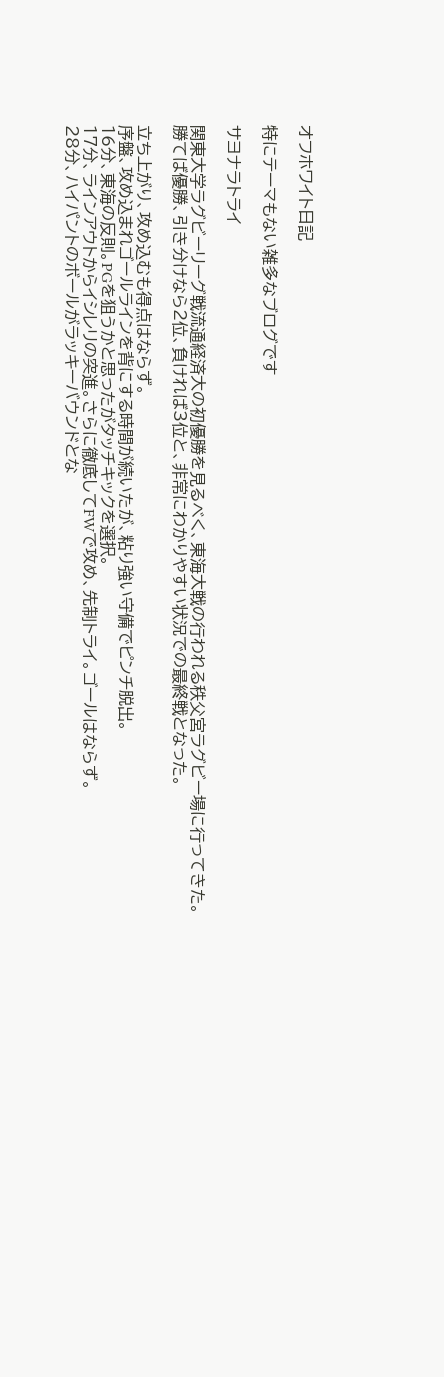オフホワイト日記

特にテーマもない雑多なブログです

サヨナラトライ

関東大学ラグビーリーグ戦流通経済大の初優勝を見るべく、東海大戦の行われる秩父宮ラグビー場に行ってきた。
勝てば優勝、引き分けなら2位、負ければ3位と、非常にわかりやすい状況での最終戦となった。

立ち上がり、攻め込むも得点はならず。
序盤、攻め込まれゴールラインを背にする時間が続いたが、粘り強い守備でピンチ脱出。
16分、東海の反則。PGを狙うかと思ったがタッチキックを選択。
17分、ラインアウトからイシレリの突進。さらに徹底してFWで攻め、先制トライ。ゴールはならず。
28分、ハイパントのボールがラッキーバウンドとな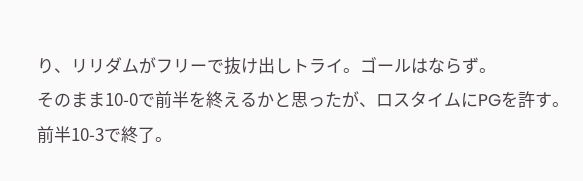り、リリダムがフリーで抜け出しトライ。ゴールはならず。
そのまま10-0で前半を終えるかと思ったが、ロスタイムにPGを許す。
前半10-3で終了。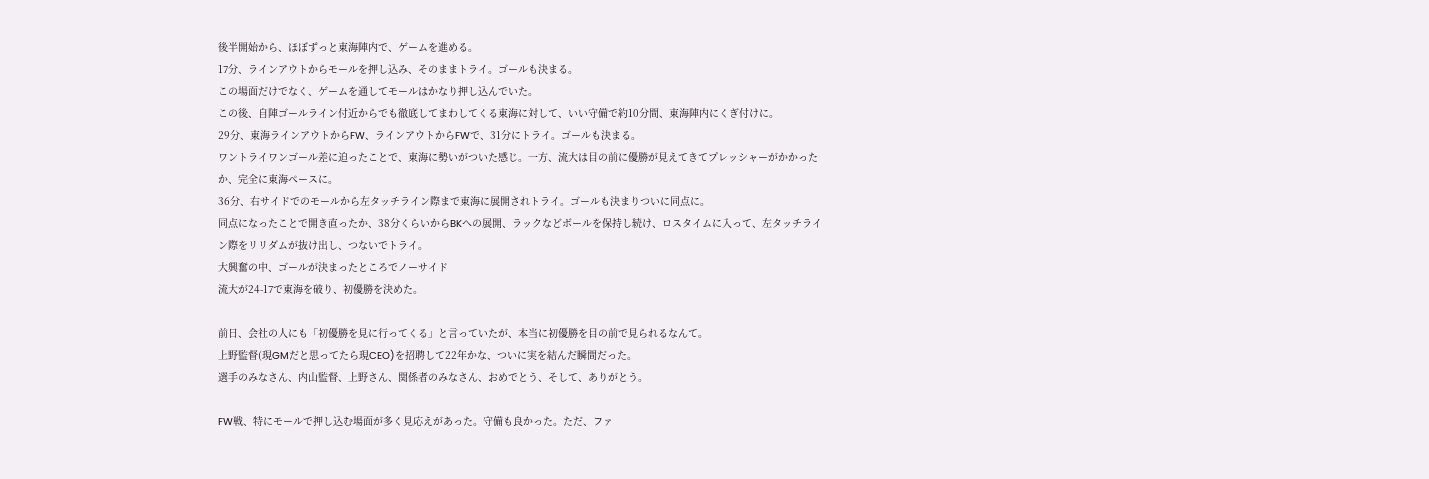後半開始から、ほぼずっと東海陣内で、ゲームを進める。
17分、ラインアウトからモールを押し込み、そのままトライ。ゴールも決まる。
この場面だけでなく、ゲームを通してモールはかなり押し込んでいた。
この後、自陣ゴールライン付近からでも徹底してまわしてくる東海に対して、いい守備で約10分間、東海陣内にくぎ付けに。
29分、東海ラインアウトからFW、ラインアウトからFWで、31分にトライ。ゴールも決まる。
ワントライワンゴール差に迫ったことで、東海に勢いがついた感じ。一方、流大は目の前に優勝が見えてきてプレッシャーがかかったか、完全に東海ペースに。
36分、右サイドでのモールから左タッチライン際まで東海に展開されトライ。ゴールも決まりついに同点に。
同点になったことで開き直ったか、38分くらいからBKへの展開、ラックなどボールを保持し続け、ロスタイムに入って、左タッチライン際をリリダムが抜け出し、つないでトライ。
大興奮の中、ゴールが決まったところでノーサイド
流大が24-17で東海を破り、初優勝を決めた。

前日、会社の人にも「初優勝を見に行ってくる」と言っていたが、本当に初優勝を目の前で見られるなんて。
上野監督(現GMだと思ってたら現CEO)を招聘して22年かな、ついに実を結んだ瞬間だった。
選手のみなさん、内山監督、上野さん、関係者のみなさん、おめでとう、そして、ありがとう。

FW戦、特にモールで押し込む場面が多く見応えがあった。守備も良かった。ただ、ファ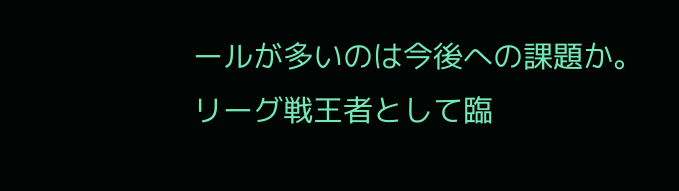ールが多いのは今後への課題か。
リーグ戦王者として臨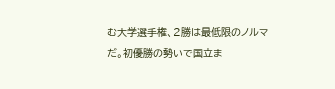む大学選手権、2勝は最低限のノルマだ。初優勝の勢いで国立ま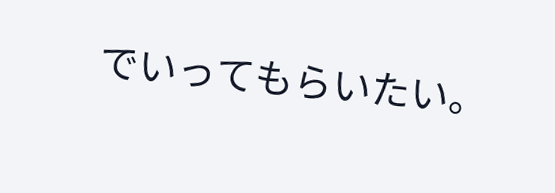でいってもらいたい。